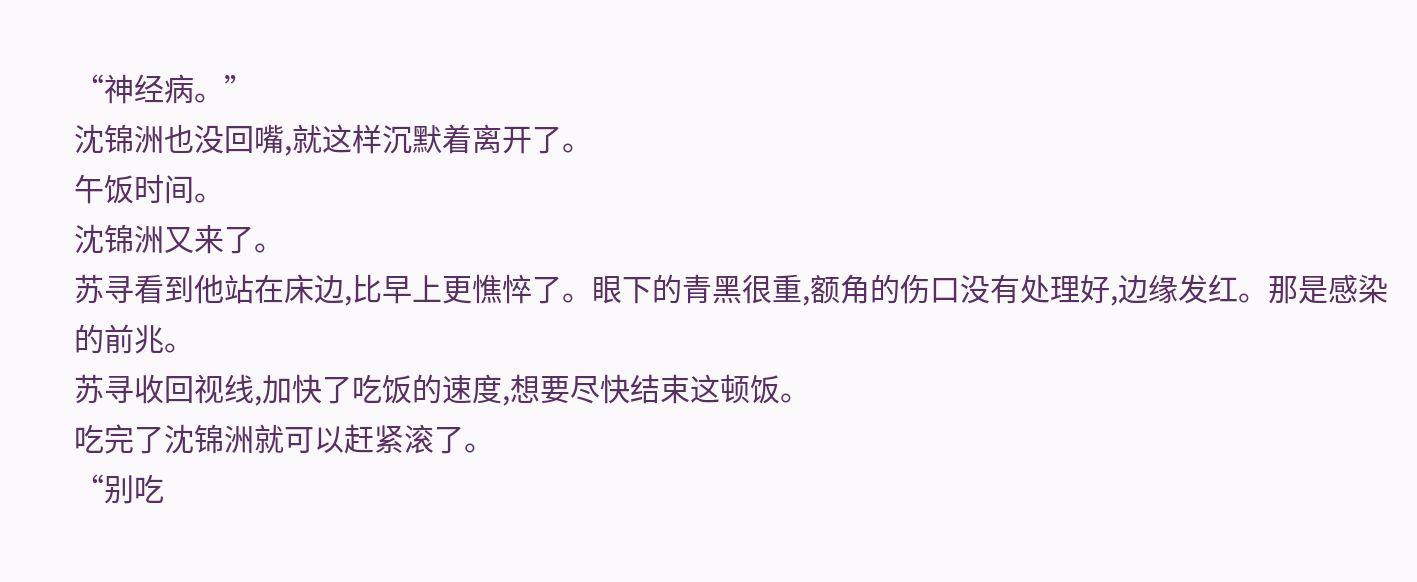“神经病。”
沈锦洲也没回嘴,就这样沉默着离开了。
午饭时间。
沈锦洲又来了。
苏寻看到他站在床边,比早上更憔悴了。眼下的青黑很重,额角的伤口没有处理好,边缘发红。那是感染的前兆。
苏寻收回视线,加快了吃饭的速度,想要尽快结束这顿饭。
吃完了沈锦洲就可以赶紧滚了。
“别吃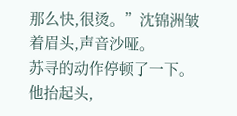那么快,很烫。”沈锦洲皱着眉头,声音沙哑。
苏寻的动作停顿了一下。
他抬起头,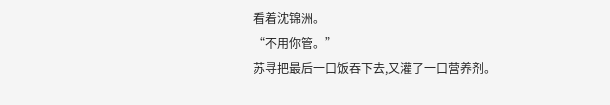看着沈锦洲。
“不用你管。”
苏寻把最后一口饭吞下去,又灌了一口营养剂。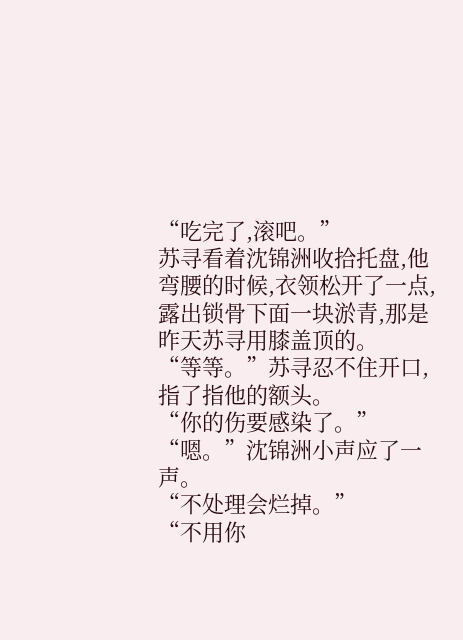“吃完了,滚吧。”
苏寻看着沈锦洲收拾托盘,他弯腰的时候,衣领松开了一点,露出锁骨下面一块淤青,那是昨天苏寻用膝盖顶的。
“等等。”苏寻忍不住开口,指了指他的额头。
“你的伤要感染了。”
“嗯。”沈锦洲小声应了一声。
“不处理会烂掉。”
“不用你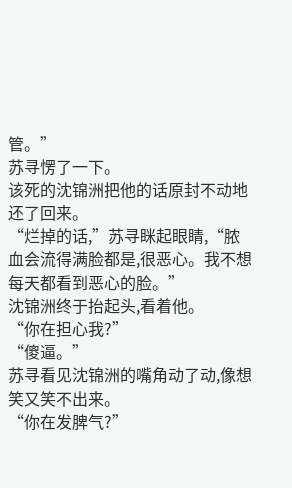管。”
苏寻愣了一下。
该死的沈锦洲把他的话原封不动地还了回来。
“烂掉的话,”苏寻眯起眼睛,“脓血会流得满脸都是,很恶心。我不想每天都看到恶心的脸。”
沈锦洲终于抬起头,看着他。
“你在担心我?”
“傻逼。”
苏寻看见沈锦洲的嘴角动了动,像想笑又笑不出来。
“你在发脾气?”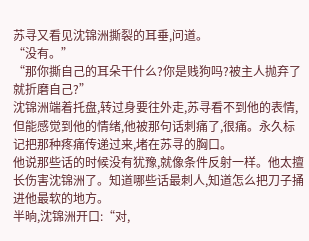苏寻又看见沈锦洲撕裂的耳垂,问道。
“没有。”
“那你撕自己的耳朵干什么?你是贱狗吗?被主人抛弃了就折磨自己?”
沈锦洲端着托盘,转过身要往外走,苏寻看不到他的表情,但能感觉到他的情绪,他被那句话刺痛了,很痛。永久标记把那种疼痛传递过来,堵在苏寻的胸口。
他说那些话的时候没有犹豫,就像条件反射一样。他太擅长伤害沈锦洲了。知道哪些话最刺人,知道怎么把刀子捅进他最软的地方。
半晌,沈锦洲开口:“对,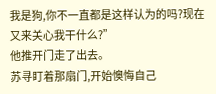我是狗,你不一直都是这样认为的吗?现在又来关心我干什么?”
他推开门走了出去。
苏寻盯着那扇门,开始懊悔自己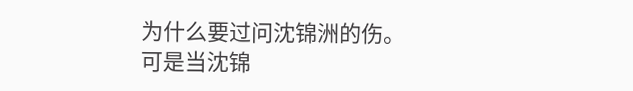为什么要过问沈锦洲的伤。
可是当沈锦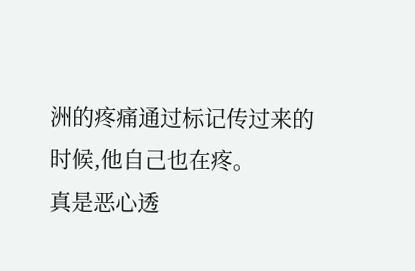洲的疼痛通过标记传过来的时候,他自己也在疼。
真是恶心透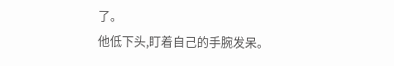了。
他低下头,盯着自己的手腕发呆。